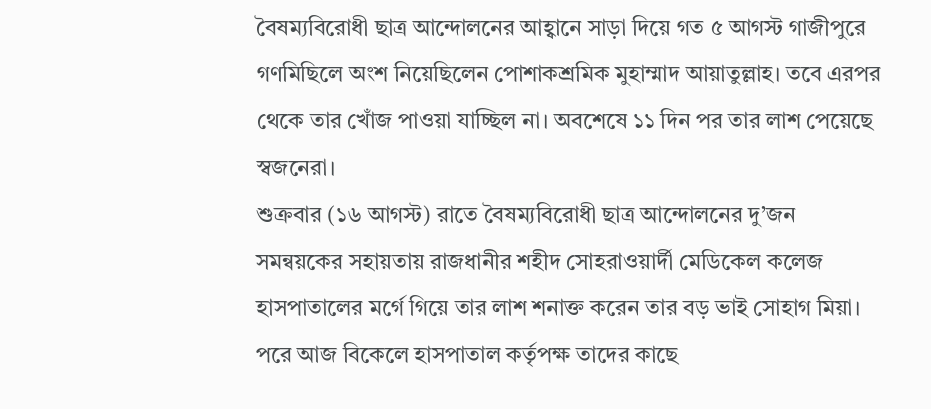বৈষম্যবিরোধী ছাত্র আন্দোলনের আহ্বানে সাড়া দিয়ে গত ৫ আগস্ট গাজীপুরে গণমিছিলে অংশ নিয়েছিলেন পোশাকশ্রমিক মুহাম্মাদ আয়াতুল্লাহ। তবে এরপর থেকে তার খোঁজ পাওয়া যাচ্ছিল না। অবশেষে ১১ দিন পর তার লাশ পেয়েছে স্বজনেরা।
শুক্রবার (১৬ আগস্ট) রাতে বৈষম্যবিরোধী ছাত্র আন্দোলনের দু’জন সমন্বয়কের সহায়তায় রাজধানীর শহীদ সোহরাওয়ার্দী মেডিকেল কলেজ হাসপাতালের মর্গে গিয়ে তার লাশ শনাক্ত করেন তার বড় ভাই সোহাগ মিয়া। পরে আজ বিকেলে হাসপাতাল কর্তৃপক্ষ তাদের কাছে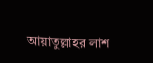আয়াতুল্লাহর লাশ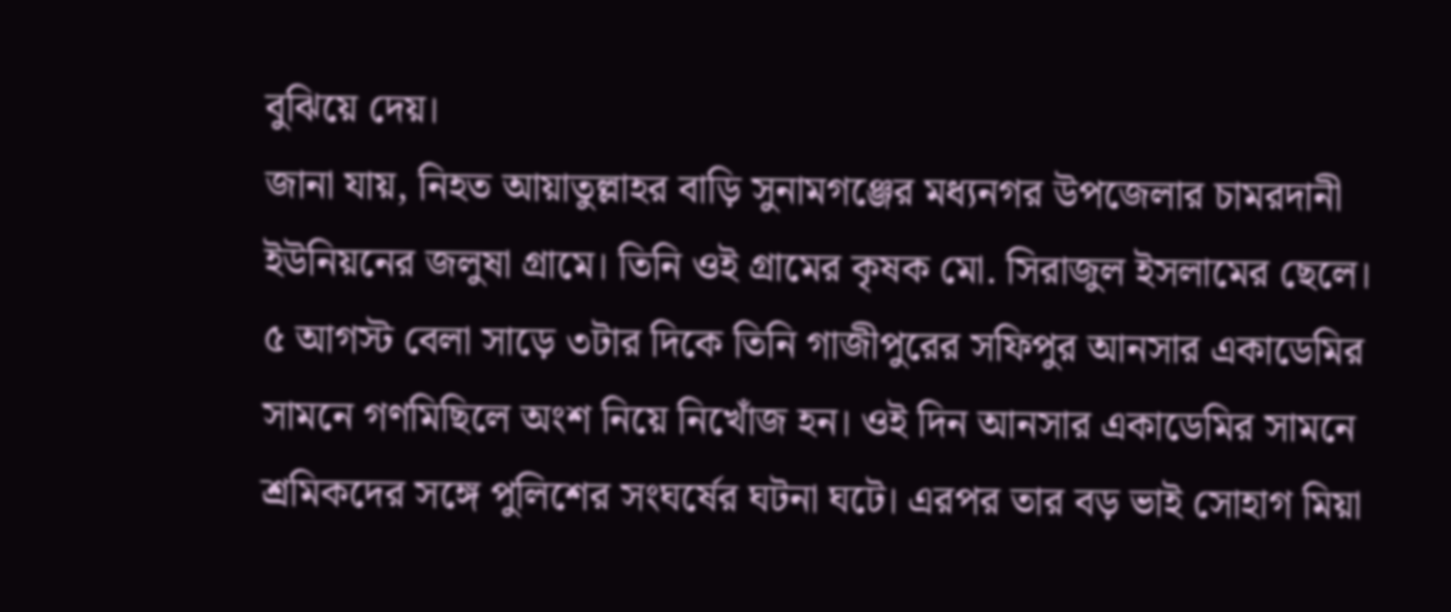বুঝিয়ে দেয়।
জানা যায়, নিহত আয়াতুল্লাহর বাড়ি সুনামগঞ্জের মধ্যনগর উপজেলার চামরদানী ইউনিয়নের জলুষা গ্রামে। তিনি ওই গ্রামের কৃষক মো. সিরাজুল ইসলামের ছেলে। ৫ আগস্ট বেলা সাড়ে ৩টার দিকে তিনি গাজীপুরের সফিপুর আনসার একাডেমির সামনে গণমিছিলে অংশ নিয়ে নিখোঁজ হন। ওই দিন আনসার একাডেমির সামনে শ্রমিকদের সঙ্গে পুলিশের সংঘর্ষের ঘটনা ঘটে। এরপর তার বড় ভাই সোহাগ মিয়া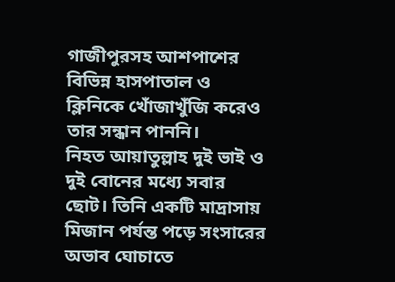গাজীপুরসহ আশপাশের বিভিন্ন হাসপাতাল ও ক্লিনিকে খোঁজাখুঁজি করেও তার সন্ধান পাননি।
নিহত আয়াতুল্লাহ দুই ভাই ও দুই বোনের মধ্যে সবার ছোট। তিনি একটি মাদ্রাসায় মিজান পর্যন্ত পড়ে সংসারের অভাব ঘোচাতে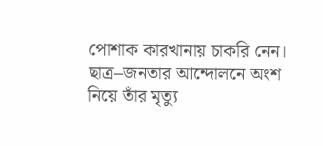পোশাক কারখানায় চাকরি নেন। ছাত্র–জনতার আন্দোলনে অংশ নিয়ে তাঁর মৃত্যু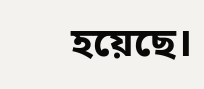হয়েছে।